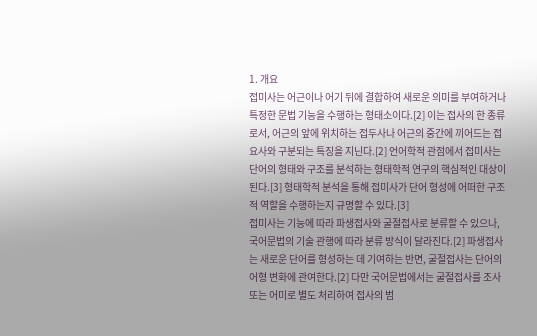1. 개요
접미사는 어근이나 어기 뒤에 결합하여 새로운 의미를 부여하거나 특정한 문법 기능을 수행하는 형태소이다.[2] 이는 접사의 한 종류로서, 어근의 앞에 위치하는 접두사나 어근의 중간에 끼어드는 접요사와 구분되는 특징을 지닌다.[2] 언어학적 관점에서 접미사는 단어의 형태와 구조를 분석하는 형태학적 연구의 핵심적인 대상이 된다.[3] 형태학적 분석을 통해 접미사가 단어 형성에 어떠한 구조적 역할을 수행하는지 규명할 수 있다.[3]
접미사는 기능에 따라 파생접사와 굴절접사로 분류할 수 있으나, 국어문법의 기술 관행에 따라 분류 방식이 달라진다.[2] 파생접사는 새로운 단어를 형성하는 데 기여하는 반면, 굴절접사는 단어의 어형 변화에 관여한다.[2] 다만 국어문법에서는 굴절접사를 조사 또는 어미로 별도 처리하여 접사의 범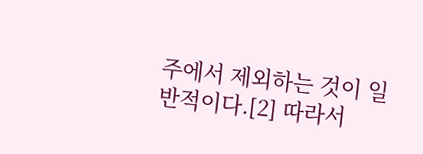주에서 제외하는 것이 일반적이다.[2] 따라서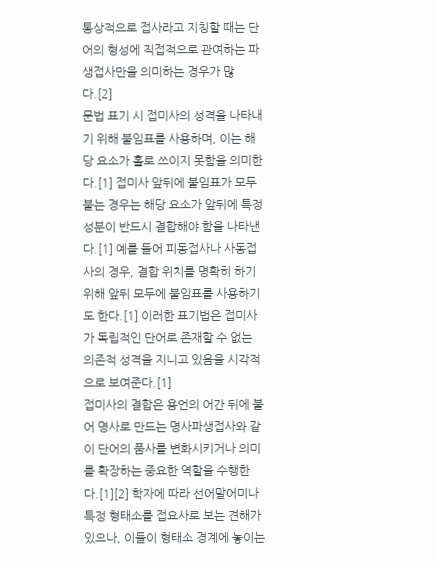통상적으로 접사라고 지칭할 때는 단어의 형성에 직접적으로 관여하는 파생접사만을 의미하는 경우가 많다.[2]
문법 표기 시 접미사의 성격을 나타내기 위해 붙임표를 사용하며, 이는 해당 요소가 홀로 쓰이지 못함을 의미한다.[1] 접미사 앞뒤에 붙임표가 모두 붙는 경우는 해당 요소가 앞뒤에 특정 성분이 반드시 결합해야 함을 나타낸다.[1] 예를 들어 피동접사나 사동접사의 경우, 결합 위치를 명확히 하기 위해 앞뒤 모두에 붙임표를 사용하기도 한다.[1] 이러한 표기법은 접미사가 독립적인 단어로 존재할 수 없는 의존적 성격을 지니고 있음을 시각적으로 보여준다.[1]
접미사의 결합은 용언의 어간 뒤에 붙어 명사로 만드는 명사파생접사와 같이 단어의 품사를 변화시키거나 의미를 확장하는 중요한 역할을 수행한다.[1][2] 학자에 따라 선어말어미나 특정 형태소를 접요사로 보는 견해가 있으나, 이들이 형태소 경계에 놓이는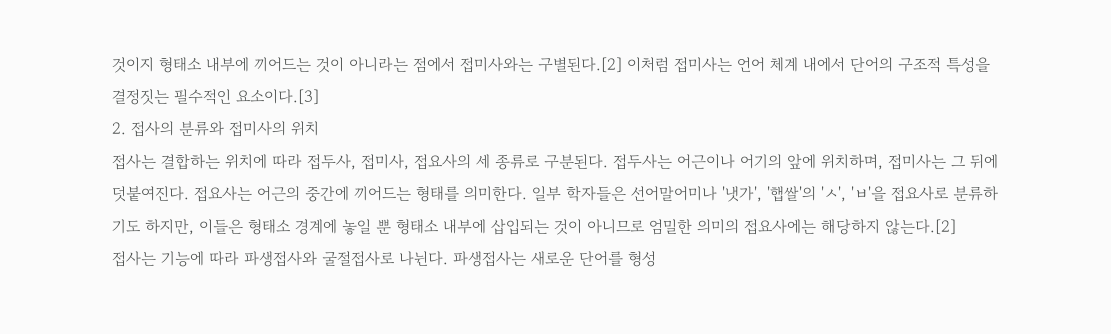것이지 형태소 내부에 끼어드는 것이 아니라는 점에서 접미사와는 구별된다.[2] 이처럼 접미사는 언어 체계 내에서 단어의 구조적 특성을 결정짓는 필수적인 요소이다.[3]
2. 접사의 분류와 접미사의 위치
접사는 결합하는 위치에 따라 접두사, 접미사, 접요사의 세 종류로 구분된다. 접두사는 어근이나 어기의 앞에 위치하며, 접미사는 그 뒤에 덧붙여진다. 접요사는 어근의 중간에 끼어드는 형태를 의미한다. 일부 학자들은 선어말어미나 '냇가', '햅쌀'의 'ㅅ', 'ㅂ'을 접요사로 분류하기도 하지만, 이들은 형태소 경계에 놓일 뿐 형태소 내부에 삽입되는 것이 아니므로 엄밀한 의미의 접요사에는 해당하지 않는다.[2]
접사는 기능에 따라 파생접사와 굴절접사로 나뉜다. 파생접사는 새로운 단어를 형성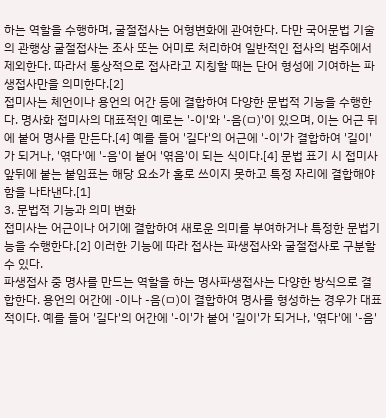하는 역할을 수행하며, 굴절접사는 어형변화에 관여한다. 다만 국어문법 기술의 관행상 굴절접사는 조사 또는 어미로 처리하여 일반적인 접사의 범주에서 제외한다. 따라서 통상적으로 접사라고 지칭할 때는 단어 형성에 기여하는 파생접사만을 의미한다.[2]
접미사는 체언이나 용언의 어간 등에 결합하여 다양한 문법적 기능을 수행한다. 명사화 접미사의 대표적인 예로는 '-이'와 '-음(ㅁ)'이 있으며, 이는 어근 뒤에 붙어 명사를 만든다.[4] 예를 들어 '길다'의 어근에 '-이'가 결합하여 '길이'가 되거나, '엮다'에 '-음'이 붙어 '엮음'이 되는 식이다.[4] 문법 표기 시 접미사 앞뒤에 붙는 붙임표는 해당 요소가 홀로 쓰이지 못하고 특정 자리에 결합해야 함을 나타낸다.[1]
3. 문법적 기능과 의미 변화
접미사는 어근이나 어기에 결합하여 새로운 의미를 부여하거나 특정한 문법기능을 수행한다.[2] 이러한 기능에 따라 접사는 파생접사와 굴절접사로 구분할 수 있다.
파생접사 중 명사를 만드는 역할을 하는 명사파생접사는 다양한 방식으로 결합한다. 용언의 어간에 -이나 -음(ㅁ)이 결합하여 명사를 형성하는 경우가 대표적이다. 예를 들어 '길다'의 어간에 '-이'가 붙어 '길이'가 되거나, '엮다'에 '-음'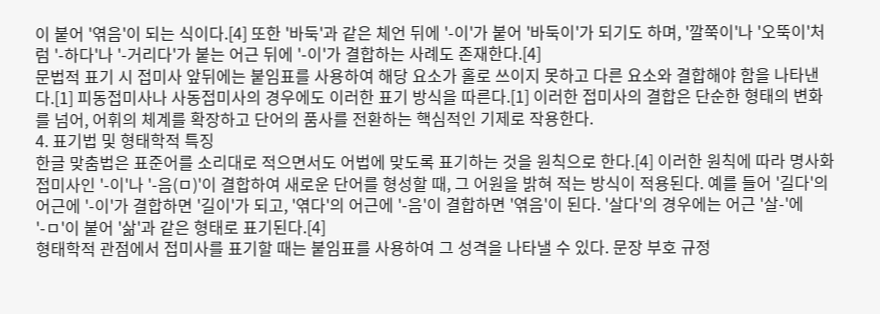이 붙어 '엮음'이 되는 식이다.[4] 또한 '바둑'과 같은 체언 뒤에 '-이'가 붙어 '바둑이'가 되기도 하며, '깔쭉이'나 '오뚝이'처럼 '-하다'나 '-거리다'가 붙는 어근 뒤에 '-이'가 결합하는 사례도 존재한다.[4]
문법적 표기 시 접미사 앞뒤에는 붙임표를 사용하여 해당 요소가 홀로 쓰이지 못하고 다른 요소와 결합해야 함을 나타낸다.[1] 피동접미사나 사동접미사의 경우에도 이러한 표기 방식을 따른다.[1] 이러한 접미사의 결합은 단순한 형태의 변화를 넘어, 어휘의 체계를 확장하고 단어의 품사를 전환하는 핵심적인 기제로 작용한다.
4. 표기법 및 형태학적 특징
한글 맞춤법은 표준어를 소리대로 적으면서도 어법에 맞도록 표기하는 것을 원칙으로 한다.[4] 이러한 원칙에 따라 명사화 접미사인 '-이'나 '-음(ㅁ)'이 결합하여 새로운 단어를 형성할 때, 그 어원을 밝혀 적는 방식이 적용된다. 예를 들어 '길다'의 어근에 '-이'가 결합하면 '길이'가 되고, '엮다'의 어근에 '-음'이 결합하면 '엮음'이 된다. '살다'의 경우에는 어근 '살-'에 '-ㅁ'이 붙어 '삶'과 같은 형태로 표기된다.[4]
형태학적 관점에서 접미사를 표기할 때는 붙임표를 사용하여 그 성격을 나타낼 수 있다. 문장 부호 규정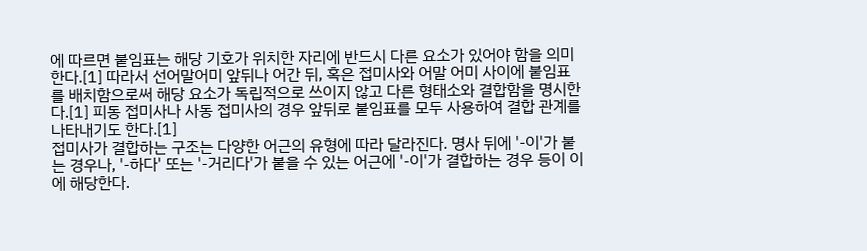에 따르면 붙임표는 해당 기호가 위치한 자리에 반드시 다른 요소가 있어야 함을 의미한다.[1] 따라서 선어말어미 앞뒤나 어간 뒤, 혹은 접미사와 어말 어미 사이에 붙임표를 배치함으로써 해당 요소가 독립적으로 쓰이지 않고 다른 형태소와 결합함을 명시한다.[1] 피동 접미사나 사동 접미사의 경우 앞뒤로 붙임표를 모두 사용하여 결합 관계를 나타내기도 한다.[1]
접미사가 결합하는 구조는 다양한 어근의 유형에 따라 달라진다. 명사 뒤에 '-이'가 붙는 경우나, '-하다' 또는 '-거리다'가 붙을 수 있는 어근에 '-이'가 결합하는 경우 등이 이에 해당한다.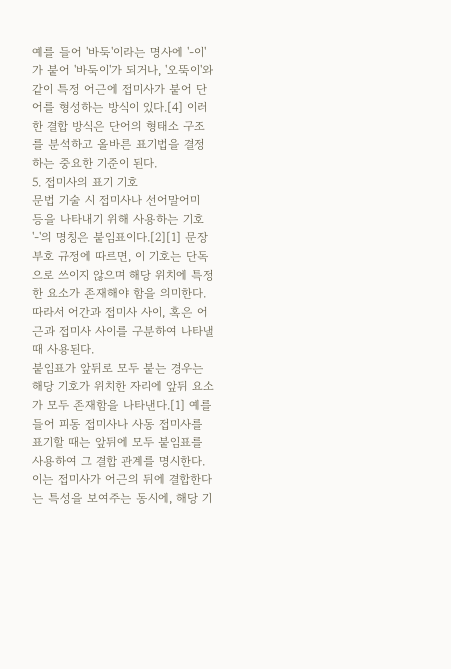예를 들어 '바둑'이라는 명사에 '-이'가 붙어 '바둑이'가 되거나, '오뚝이'와 같이 특정 어근에 접미사가 붙어 단어를 형성하는 방식이 있다.[4] 이러한 결합 방식은 단어의 형태소 구조를 분석하고 올바른 표기법을 결정하는 중요한 기준이 된다.
5. 접미사의 표기 기호
문법 기술 시 접미사나 선어말어미 등을 나타내기 위해 사용하는 기호 '-'의 명칭은 붙임표이다.[2][1] 문장 부호 규정에 따르면, 이 기호는 단독으로 쓰이지 않으며 해당 위치에 특정한 요소가 존재해야 함을 의미한다. 따라서 어간과 접미사 사이, 혹은 어근과 접미사 사이를 구분하여 나타낼 때 사용된다.
붙임표가 앞뒤로 모두 붙는 경우는 해당 기호가 위치한 자리에 앞뒤 요소가 모두 존재함을 나타낸다.[1] 예를 들어 피동 접미사나 사동 접미사를 표기할 때는 앞뒤에 모두 붙임표를 사용하여 그 결합 관계를 명시한다. 이는 접미사가 어근의 뒤에 결합한다는 특성을 보여주는 동시에, 해당 기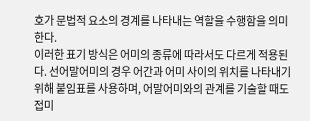호가 문법적 요소의 경계를 나타내는 역할을 수행함을 의미한다.
이러한 표기 방식은 어미의 종류에 따라서도 다르게 적용된다. 선어말어미의 경우 어간과 어미 사이의 위치를 나타내기 위해 붙임표를 사용하며, 어말어미와의 관계를 기술할 때도 접미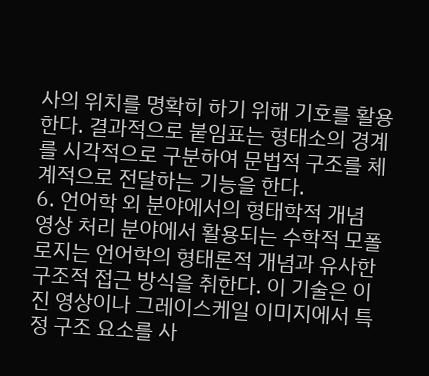사의 위치를 명확히 하기 위해 기호를 활용한다. 결과적으로 붙임표는 형태소의 경계를 시각적으로 구분하여 문법적 구조를 체계적으로 전달하는 기능을 한다.
6. 언어학 외 분야에서의 형태학적 개념
영상 처리 분야에서 활용되는 수학적 모폴로지는 언어학의 형태론적 개념과 유사한 구조적 접근 방식을 취한다. 이 기술은 이진 영상이나 그레이스케일 이미지에서 특정 구조 요소를 사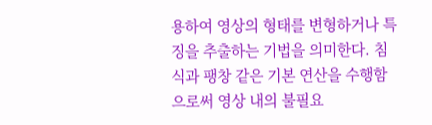용하여 영상의 형태를 변형하거나 특징을 추출하는 기법을 의미한다. 침식과 팽창 같은 기본 연산을 수행함으로써 영상 내의 불필요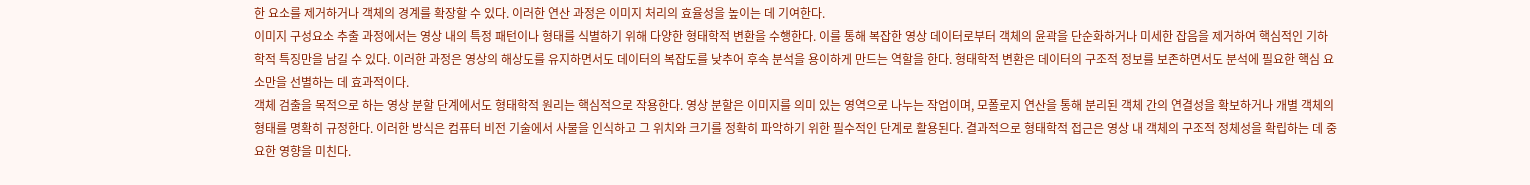한 요소를 제거하거나 객체의 경계를 확장할 수 있다. 이러한 연산 과정은 이미지 처리의 효율성을 높이는 데 기여한다.
이미지 구성요소 추출 과정에서는 영상 내의 특정 패턴이나 형태를 식별하기 위해 다양한 형태학적 변환을 수행한다. 이를 통해 복잡한 영상 데이터로부터 객체의 윤곽을 단순화하거나 미세한 잡음을 제거하여 핵심적인 기하학적 특징만을 남길 수 있다. 이러한 과정은 영상의 해상도를 유지하면서도 데이터의 복잡도를 낮추어 후속 분석을 용이하게 만드는 역할을 한다. 형태학적 변환은 데이터의 구조적 정보를 보존하면서도 분석에 필요한 핵심 요소만을 선별하는 데 효과적이다.
객체 검출을 목적으로 하는 영상 분할 단계에서도 형태학적 원리는 핵심적으로 작용한다. 영상 분할은 이미지를 의미 있는 영역으로 나누는 작업이며, 모폴로지 연산을 통해 분리된 객체 간의 연결성을 확보하거나 개별 객체의 형태를 명확히 규정한다. 이러한 방식은 컴퓨터 비전 기술에서 사물을 인식하고 그 위치와 크기를 정확히 파악하기 위한 필수적인 단계로 활용된다. 결과적으로 형태학적 접근은 영상 내 객체의 구조적 정체성을 확립하는 데 중요한 영향을 미친다.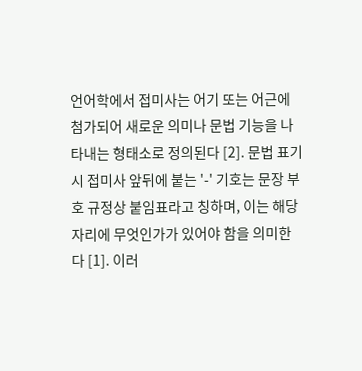언어학에서 접미사는 어기 또는 어근에 첨가되어 새로운 의미나 문법 기능을 나타내는 형태소로 정의된다 [2]. 문법 표기 시 접미사 앞뒤에 붙는 '-' 기호는 문장 부호 규정상 붙임표라고 칭하며, 이는 해당 자리에 무엇인가가 있어야 함을 의미한다 [1]. 이러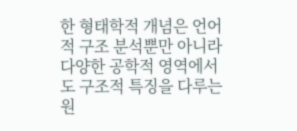한 형태학적 개념은 언어적 구조 분석뿐만 아니라 다양한 공학적 영역에서도 구조적 특징을 다루는 원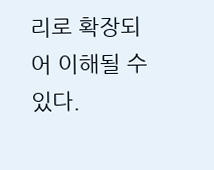리로 확장되어 이해될 수 있다.